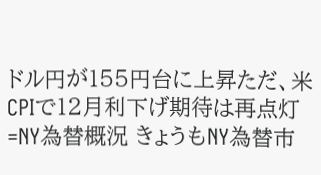ドル円が155円台に上昇ただ、米CPIで12月利下げ期待は再点灯=NY為替概況 きょうもNY為替市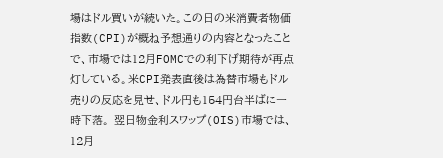場はドル買いが続いた。この日の米消費者物価指数(CPI)が概ね予想通りの内容となったことで、市場では12月FOMCでの利下げ期待が再点灯している。米CPI発表直後は為替市場もドル売りの反応を見せ、ドル円も154円台半ばに一時下落。 翌日物金利スワップ(OIS)市場では、12月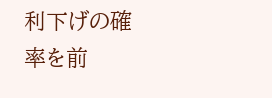利下げの確率を前